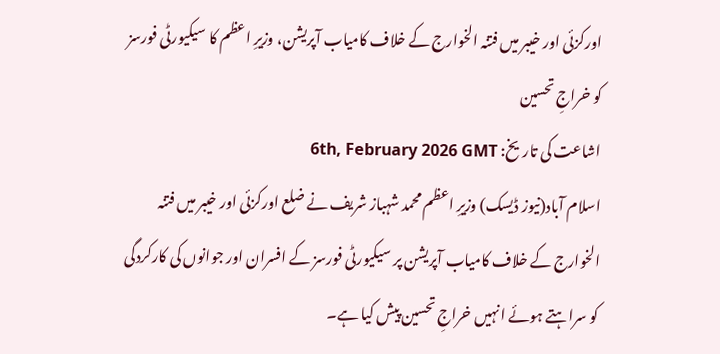اورکزئی اور خیبر میں فتنہ الخوارج کے خلاف کامیاب آپریشن، وزیرِ اعظم کا سیکیورٹی فورسز کو خراجِ تحسین
اشاعت کی تاریخ: 6th, February 2026 GMT
اسلام آباد(نیوز ڈیسک) وزیرِ اعظم محمد شہباز شریف نے ضلع اورکزئی اور خیبر میں فتنہ الخوارج کے خلاف کامیاب آپریشن پر سیکیورٹی فورسز کے افسران اور جوانوں کی کارکردگی کو سراہتے ہوئے انہیں خراجِ تحسین پیش کیا ہے۔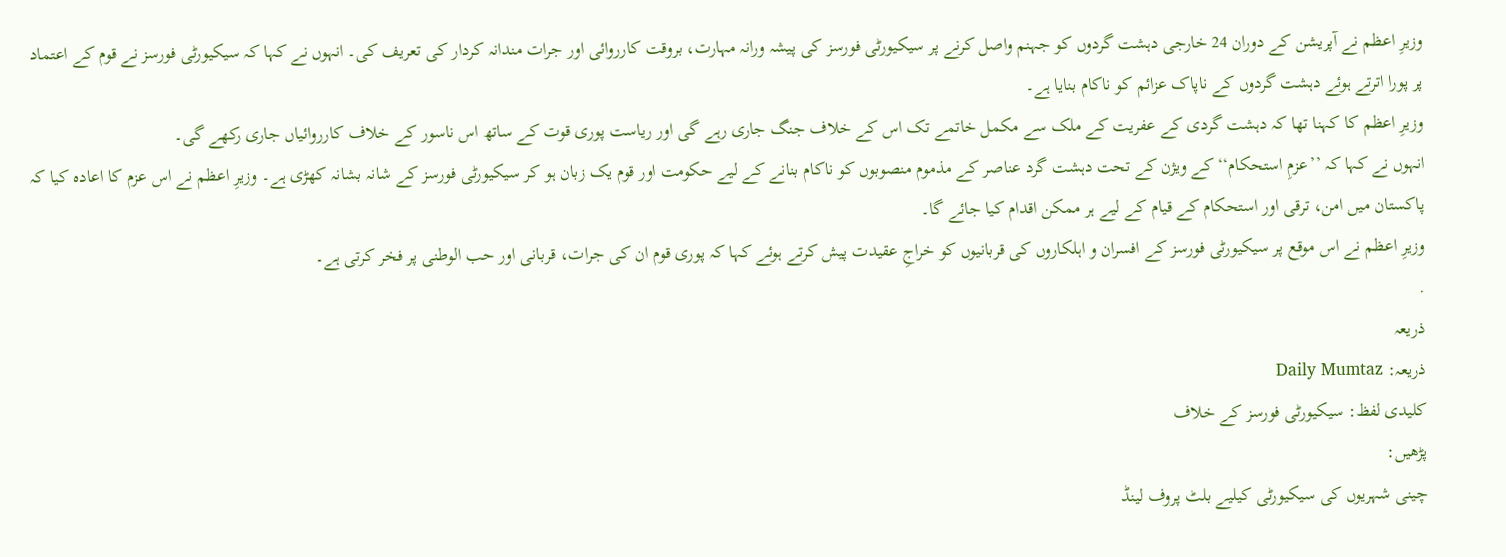وزیرِ اعظم نے آپریشن کے دوران 24 خارجی دہشت گردوں کو جہنم واصل کرنے پر سیکیورٹی فورسز کی پیشہ ورانہ مہارت، بروقت کارروائی اور جرات مندانہ کردار کی تعریف کی۔ انہوں نے کہا کہ سیکیورٹی فورسز نے قوم کے اعتماد پر پورا اترتے ہوئے دہشت گردوں کے ناپاک عزائم کو ناکام بنایا ہے۔
وزیرِ اعظم کا کہنا تھا کہ دہشت گردی کے عفریت کے ملک سے مکمل خاتمے تک اس کے خلاف جنگ جاری رہے گی اور ریاست پوری قوت کے ساتھ اس ناسور کے خلاف کارروائیاں جاری رکھے گی۔
انہوں نے کہا کہ ’’عزمِ استحکام‘‘ کے ویژن کے تحت دہشت گرد عناصر کے مذموم منصوبوں کو ناکام بنانے کے لیے حکومت اور قوم یک زبان ہو کر سیکیورٹی فورسز کے شانہ بشانہ کھڑی ہے۔ وزیرِ اعظم نے اس عزم کا اعادہ کیا کہ پاکستان میں امن، ترقی اور استحکام کے قیام کے لیے ہر ممکن اقدام کیا جائے گا۔
وزیرِ اعظم نے اس موقع پر سیکیورٹی فورسز کے افسران و اہلکاروں کی قربانیوں کو خراجِ عقیدت پیش کرتے ہوئے کہا کہ پوری قوم ان کی جرات، قربانی اور حب الوطنی پر فخر کرتی ہے۔
.
ذریعہ
ذریعہ: Daily Mumtaz
کلیدی لفظ: سیکیورٹی فورسز کے خلاف
پڑھیں:
چینی شہریوں کی سیکیورٹی کیلیے بلٹ پروف لینڈ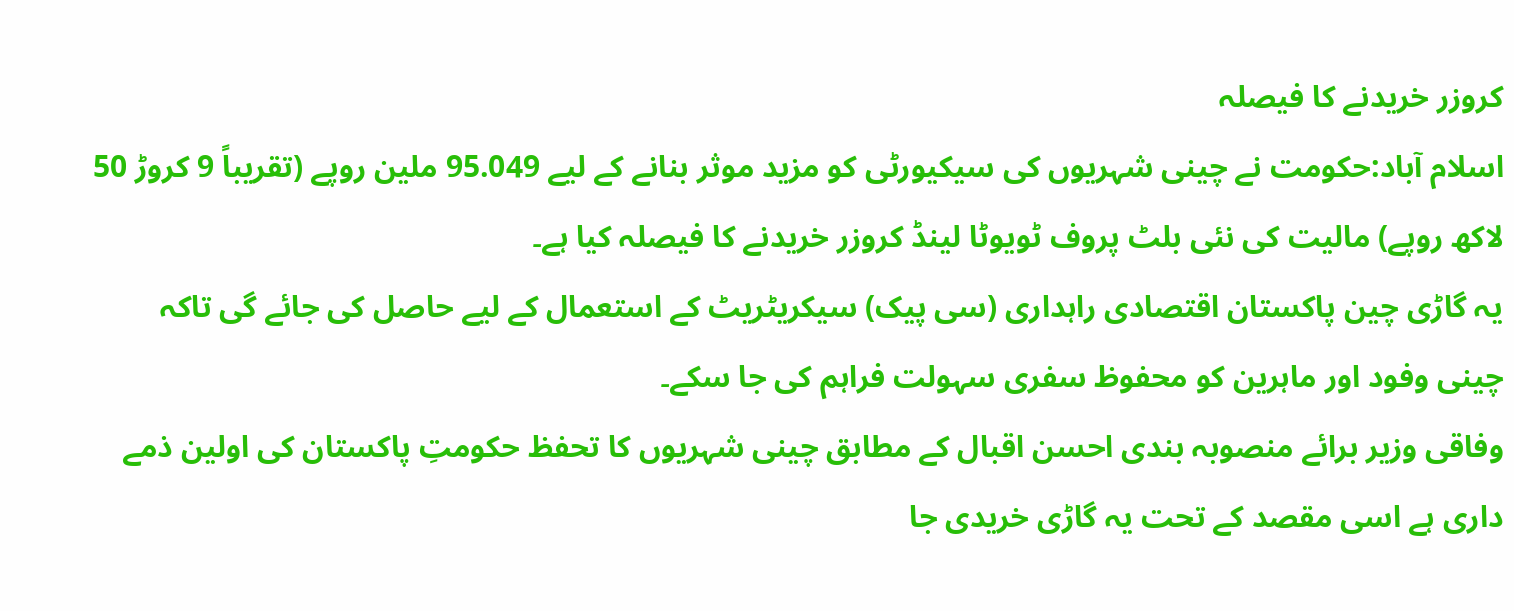کروزر خریدنے کا فیصلہ
اسلام آباد:حکومت نے چینی شہریوں کی سیکیورٹی کو مزید موثر بنانے کے لیے 95.049 ملین روپے (تقریباً 9 کروڑ 50 لاکھ روپے) مالیت کی نئی بلٹ پروف ٹویوٹا لینڈ کروزر خریدنے کا فیصلہ کیا ہے۔
یہ گاڑی چین پاکستان اقتصادی راہداری (سی پیک) سیکریٹریٹ کے استعمال کے لیے حاصل کی جائے گی تاکہ چینی وفود اور ماہرین کو محفوظ سفری سہولت فراہم کی جا سکے۔
وفاقی وزیر برائے منصوبہ بندی احسن اقبال کے مطابق چینی شہریوں کا تحفظ حکومتِ پاکستان کی اولین ذمے داری ہے اسی مقصد کے تحت یہ گاڑی خریدی جا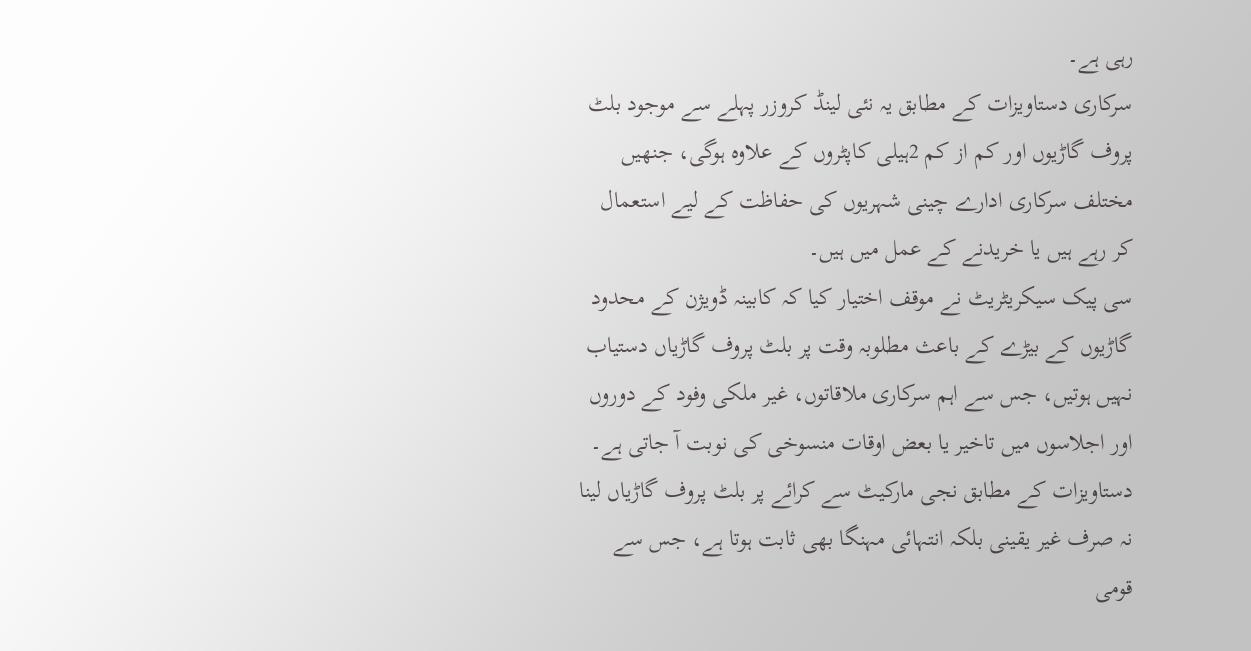رہی ہے۔
سرکاری دستاویزات کے مطابق یہ نئی لینڈ کروزر پہلے سے موجود بلٹ پروف گاڑیوں اور کم از کم 2ہیلی کاپٹروں کے علاوہ ہوگی، جنھیں مختلف سرکاری ادارے چینی شہریوں کی حفاظت کے لیے استعمال کر رہے ہیں یا خریدنے کے عمل میں ہیں۔
سی پیک سیکریٹریٹ نے موقف اختیار کیا کہ کابینہ ڈویژن کے محدود گاڑیوں کے بیڑے کے باعث مطلوبہ وقت پر بلٹ پروف گاڑیاں دستیاب نہیں ہوتیں، جس سے اہم سرکاری ملاقاتوں، غیر ملکی وفود کے دوروں اور اجلاسوں میں تاخیر یا بعض اوقات منسوخی کی نوبت آ جاتی ہے۔
دستاویزات کے مطابق نجی مارکیٹ سے کرائے پر بلٹ پروف گاڑیاں لینا نہ صرف غیر یقینی بلکہ انتہائی مہنگا بھی ثابت ہوتا ہے، جس سے قومی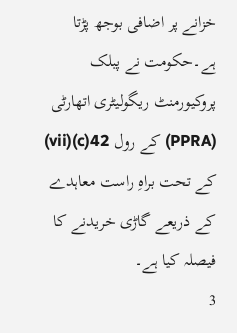خزانے پر اضافی بوجھ پڑتا ہے۔حکومت نے پبلک پروکیورمنٹ ریگولیٹری اتھارٹی (PPRA) کے رول 42(c)(vii) کے تحت براہِ راست معاہدے کے ذریعے گاڑی خریدنے کا فیصلہ کیا ہے۔
3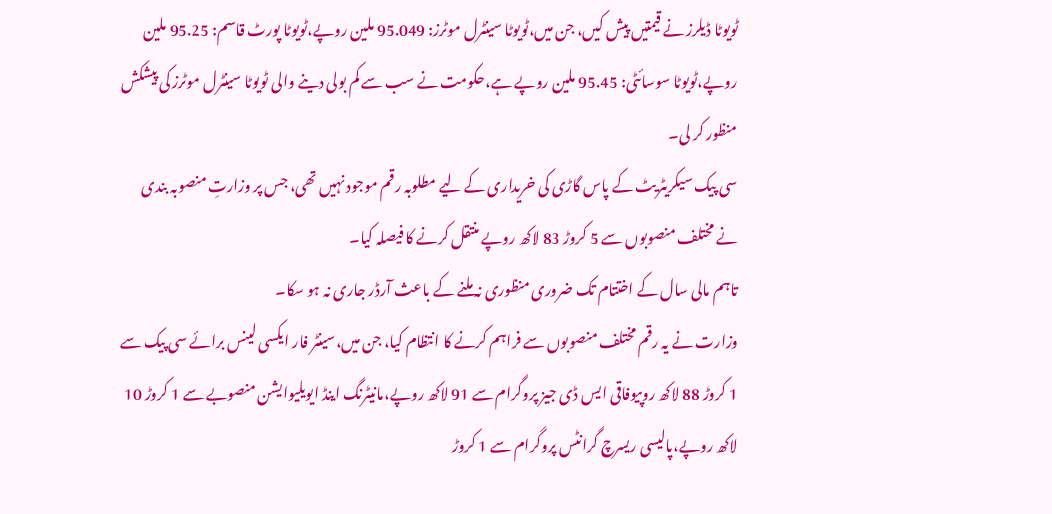ٹویوٹا ڈیلرز نے قیمتیں پیش کیں، جن میں،ٹویوٹا سینٹرل موٹرز: 95.049 ملین روپے،ٹویوٹا پورٹ قاسم: 95.25 ملین روپے،ٹویوٹا سوسائٹی: 95.45 ملین روپے ہے،حکومت نے سب سے کم بولی دینے والی ٹویوٹا سینٹرل موٹرز کی پیشکش منظور کر لی۔
سی پیک سیکریٹریٹ کے پاس گاڑی کی خریداری کے لیے مطلوبہ رقم موجود نہیں تھی، جس پر وزارتِ منصوبہ بندی نے مختلف منصوبوں سے 5 کروڑ 83 لاکھ روپے منتقل کرنے کا فیصلہ کیا۔
تاہم مالی سال کے اختتام تک ضروری منظوری نہ ملنے کے باعث آرڈر جاری نہ ہو سکا۔
وزارت نے یہ رقم مختلف منصوبوں سے فراہم کرنے کا انتظام کیا، جن میں،سینٹر فار ایکسی لینس برائے سی پیک سے 1 کروڑ 88 لاکھ روپیوفاقی ایس ڈی جیز پروگرام سے 91 لاکھ روپے،مانیٹرنگ اینڈ ایویلیوایشن منصوبے سے 1 کروڑ 10 لاکھ روپے،پالیسی ریسرچ گرانٹس پروگرام سے 1 کروڑ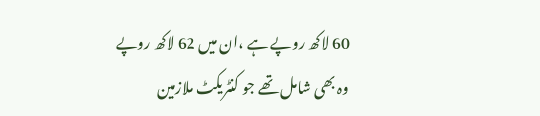60 لاکھ روپے ہے ،ان میں 62 لاکھ روپے وہ بھی شامل تھے جو کنٹریکٹ ملازمین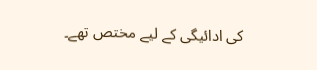کی ادائیگی کے لیے مختص تھے۔